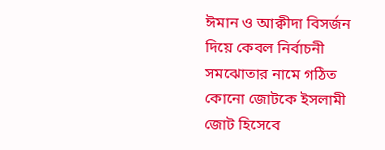ঈমান ও আক্বীদা বিসর্জন দিয়ে কেবল নির্বাচনী সমঝোতার নামে গঠিত কোনো জোটকে ইসলামী জোট হিসেবে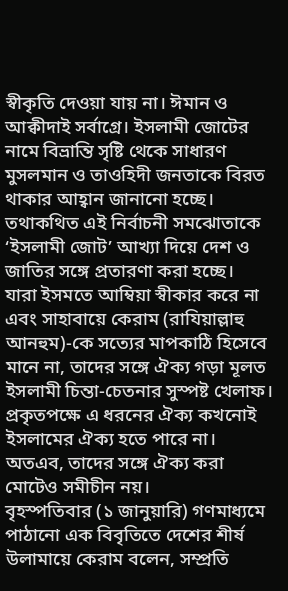স্বীকৃতি দেওয়া যায় না। ঈমান ও আক্বীদাই সর্বাগ্রে। ইসলামী জোটের নামে বিভ্রান্তি সৃষ্টি থেকে সাধারণ মুসলমান ও তাওহিদী জনতাকে বিরত থাকার আহ্বান জানানো হচ্ছে। তথাকথিত এই নির্বাচনী সমঝোতাকে ‘ইসলামী জোট’ আখ্যা দিয়ে দেশ ও জাতির সঙ্গে প্রতারণা করা হচ্ছে।
যারা ইসমতে আম্বিয়া স্বীকার করে না এবং সাহাবায়ে কেরাম (রাযিয়াল্লাহু আনহুম)-কে সত্যের মাপকাঠি হিসেবে মানে না, তাদের সঙ্গে ঐক্য গড়া মূলত ইসলামী চিন্তা-চেতনার সুস্পষ্ট খেলাফ। প্রকৃতপক্ষে এ ধরনের ঐক্য কখনোই ইসলামের ঐক্য হতে পারে না। অতএব, তাদের সঙ্গে ঐক্য করা মোটেও সমীচীন নয়।
বৃহস্পতিবার (১ জানুয়ারি) গণমাধ্যমে পাঠানো এক বিবৃতিতে দেশের শীর্ষ উলামায়ে কেরাম বলেন, সম্প্রতি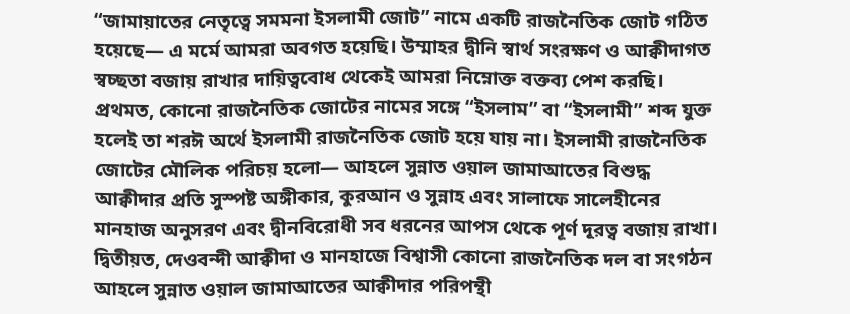“জামায়াতের নেতৃত্বে সমমনা ইসলামী জোট” নামে একটি রাজনৈতিক জোট গঠিত হয়েছে— এ মর্মে আমরা অবগত হয়েছি। উম্মাহর দ্বীনি স্বার্থ সংরক্ষণ ও আক্বীদাগত স্বচ্ছতা বজায় রাখার দায়িত্ববোধ থেকেই আমরা নিম্নোক্ত বক্তব্য পেশ করছি।
প্রথমত, কোনো রাজনৈতিক জোটের নামের সঙ্গে “ইসলাম” বা “ইসলামী” শব্দ যুক্ত হলেই তা শরঈ অর্থে ইসলামী রাজনৈতিক জোট হয়ে যায় না। ইসলামী রাজনৈতিক জোটের মৌলিক পরিচয় হলো— আহলে সুন্নাত ওয়াল জামাআতের বিশুদ্ধ আক্বীদার প্রতি সুস্পষ্ট অঙ্গীকার, কুরআন ও সুন্নাহ এবং সালাফে সালেহীনের মানহাজ অনুসরণ এবং দ্বীনবিরোধী সব ধরনের আপস থেকে পূর্ণ দূরত্ব বজায় রাখা।
দ্বিতীয়ত, দেওবন্দী আক্বীদা ও মানহাজে বিশ্বাসী কোনো রাজনৈতিক দল বা সংগঠন আহলে সুন্নাত ওয়াল জামাআতের আক্বীদার পরিপন্থী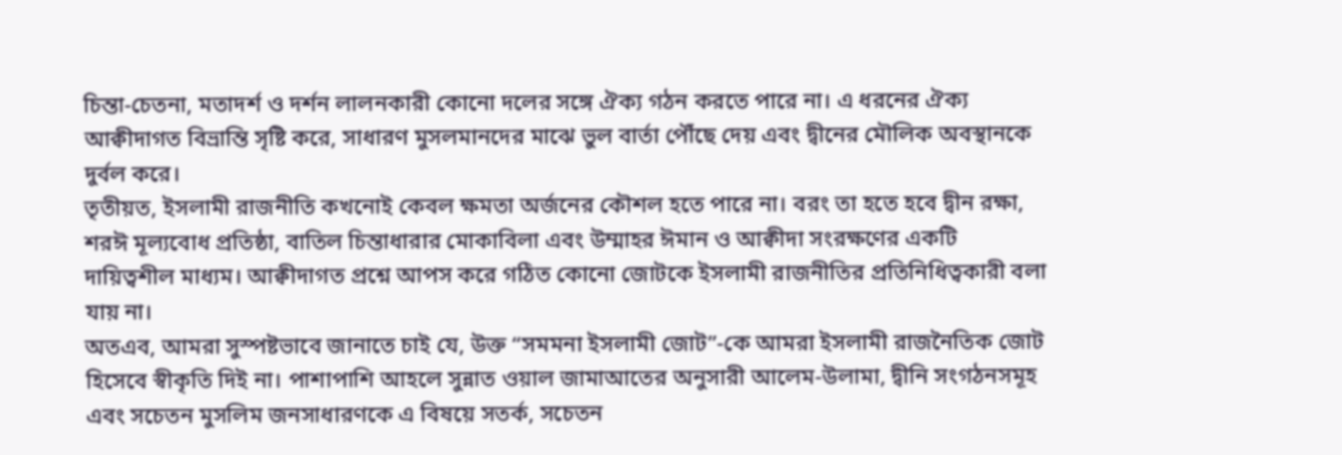চিন্তা-চেতনা, মতাদর্শ ও দর্শন লালনকারী কোনো দলের সঙ্গে ঐক্য গঠন করতে পারে না। এ ধরনের ঐক্য আক্বীদাগত বিভ্রান্তি সৃষ্টি করে, সাধারণ মুসলমানদের মাঝে ভুল বার্তা পৌঁছে দেয় এবং দ্বীনের মৌলিক অবস্থানকে দুর্বল করে।
তৃতীয়ত, ইসলামী রাজনীতি কখনোই কেবল ক্ষমতা অর্জনের কৌশল হতে পারে না। বরং তা হতে হবে দ্বীন রক্ষা, শরঈ মূল্যবোধ প্রতিষ্ঠা, বাতিল চিন্তাধারার মোকাবিলা এবং উম্মাহর ঈমান ও আক্বীদা সংরক্ষণের একটি দায়িত্বশীল মাধ্যম। আক্বীদাগত প্রশ্নে আপস করে গঠিত কোনো জোটকে ইসলামী রাজনীতির প্রতিনিধিত্বকারী বলা যায় না।
অতএব, আমরা সুস্পষ্টভাবে জানাতে চাই যে, উক্ত “সমমনা ইসলামী জোট”-কে আমরা ইসলামী রাজনৈতিক জোট হিসেবে স্বীকৃতি দিই না। পাশাপাশি আহলে সুন্নাত ওয়াল জামাআতের অনুসারী আলেম-উলামা, দ্বীনি সংগঠনসমূহ এবং সচেতন মুসলিম জনসাধারণকে এ বিষয়ে সতর্ক, সচেতন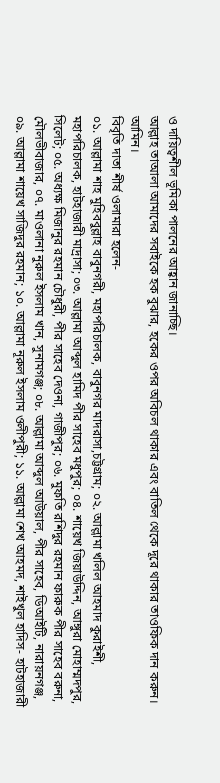ও দায়িত্বশীল ভূমিকা পালনের আহ্বান জানাচ্ছি।
আল্লাহ তাআলা আমাদের সবাইকে হক বুঝার, হকের ওপর অবিচল থাকার এবং বাতিল থেকে দূরে থাকার তাওফিক দান করুন। আমিন।
বিবৃতি দাতা শীর্ষ ওলামারা হলেন-
০১. আল্লামা শাহ মুহিববুল্লাহ বাবুনগরী, মহাপরিচালক, বাবুনগর মাদরাসা,চট্টগ্রাম; ০২. আল্লামা খলিল আহমাদ কুরাইশী, মহাপরিচালক, হাটহাজারী মাদ্রাসা; ০৩. আল্লামা আব্দুল হামিদ পীর সাহেব মধুপুর; ০৪. শায়েখ জিয়াউদ্দিন, আঙ্গুরা মোহাম্মদপুর, সিলেট; ০৫. অধ্যক্ষ মিজানুর রহমান চৌধুরী, পীর সাহেব দেওনা, গাজীপুর; ০৬. মুফতি রশিদুর রহমান ফারুক পীর সাহেব বরুনা, মৌলভীবাজার, ০৭. মাওলানা নুরুল ইসলাম খান, সুনামগঞ্জ; ০৮. আল্লামা আব্দুল আউয়াল, পীর সাহেব, ডিআইটি, নারায়নগঞ্জ, ০৯. আল্লামা শায়েখ সাজিদুর রহমান; ১০. আল্লামা নূরুল ইসলাম ওলীপুরী; ১১. আল্লামা শেখ আহমদ, শাইখুল হাদিস- হাটহাজারী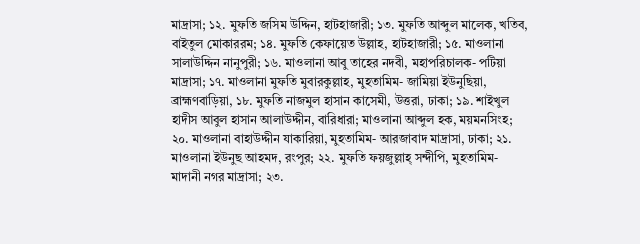মাদ্রাসা; ১২. মুফতি জসিম উদ্দিন, হাটহাজারী; ১৩. মুফতি আব্দুল মালেক, খতিব, বাইতুল মোকাররম; ১৪. মুফতি কেফায়েত উল্লাহ, হাটহাজারী; ১৫. মাওলানা সালাউদ্দিন নানুপুরী; ১৬. মাওলানা আবু তাহের নদবী, মহাপরিচালক- পটিয়া মাদ্রাসা; ১৭. মাওলানা মুফতি মুবারকুল্লাহ, মুহতামিম- জামিয়া ইউনুছিয়া, ব্রাহ্মণবাড়িয়া, ১৮. মুফতি নাজমুল হাসান কাসেমী, উত্তরা, ঢাকা; ১৯. শাইখুল হাদীস আবুল হাসান আলাউদ্দীন, বারিধারা; মাওলানা আব্দুল হক, ময়মনসিংহ; ২০. মাওলানা বাহাউদ্দীন যাকারিয়া, মুহতামিম- আরজাবাদ মাদ্রাসা, ঢাকা; ২১. মাওলানা ইউনুছ আহমদ, রংপুর; ২২. মুফতি ফয়জুল্লাহ্ সন্দীপি, মুহতামিম- মাদানী নগর মাদ্রাসা; ২৩.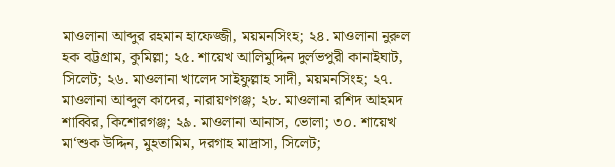মাওলানা আব্দুর রহমান হাফেজ্জী, ময়মনসিংহ; ২৪. মাওলানা নুরুল হক বট্টগ্রাম, কুমিল্লা; ২৫. শায়েখ আলিমুদ্দিন দুর্লভপুরী কানাইঘাট, সিলেট; ২৬. মাওলানা খালেদ সাইফুল্লাহ সাদী, ময়মনসিংহ; ২৭. মাওলানা আব্দুল কাদের, নারায়ণগঞ্জ; ২৮. মাওলানা রশিদ আহমদ শাব্বির, কিশোরগঞ্জ; ২৯. মাওলানা আনাস, ভোলা; ৩০. শায়েখ মা‘শুক উদ্দিন, মুহতামিম, দরগাহ মাদ্রাসা, সিলেট;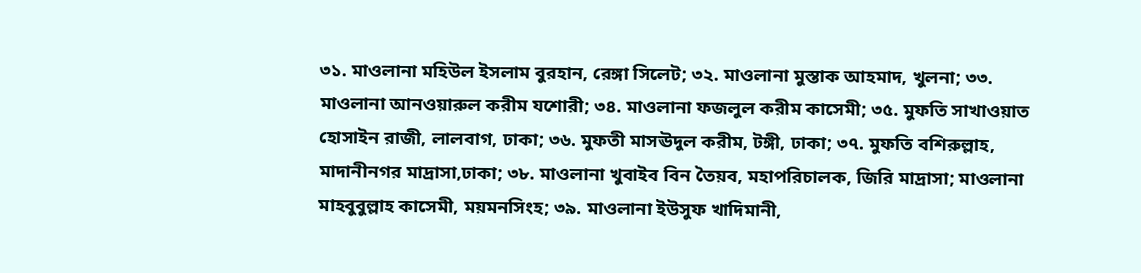৩১. মাওলানা মহিউল ইসলাম বুরহান, রেঙ্গা সিলেট; ৩২. মাওলানা মুস্তাক আহমাদ, খুলনা; ৩৩. মাওলানা আনওয়ারুল করীম যশোরী; ৩৪. মাওলানা ফজলুল করীম কাসেমী; ৩৫. মুফতি সাখাওয়াত হোসাইন রাজী, লালবাগ, ঢাকা; ৩৬. মুফতী মাসঊদুল করীম, টঙ্গী, ঢাকা; ৩৭. মুফতি বশিরুল্লাহ, মাদানীনগর মাদ্রাসা,ঢাকা; ৩৮. মাওলানা খুবাইব বিন তৈয়ব, মহাপরিচালক, জিরি মাদ্রাসা; মাওলানা মাহবুবুল্লাহ কাসেমী, ময়মনসিংহ; ৩৯. মাওলানা ইউসুফ খাদিমানী,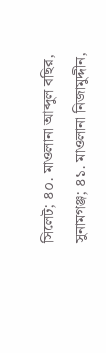সিলেট; ৪০. মাওলানা আব্দুল বছির, সুনামগঞ্জ; ৪১. মাওলানা নিজামুদ্দীন,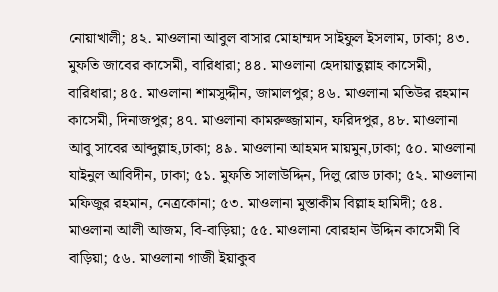নোয়াখালী; ৪২. মাওলানা আবুল বাসার মোহাম্মদ সাইফুল ইসলাম, ঢাকা; ৪৩. মুফতি জাবের কাসেমী, বারিধারা; ৪৪. মাওলানা হেদায়াতুল্লাহ কাসেমী, বারিধারা; ৪৫. মাওলানা শামসুদ্দীন, জামালপুর; ৪৬. মাওলানা মতিউর রহমান কাসেমী, দিনাজপুর; ৪৭. মাওলানা কামরুজ্জামান, ফরিদপুর, ৪৮. মাওলানা আবু সাবের আব্দুল্লাহ,ঢাকা; ৪৯. মাওলানা আহমদ মায়মুন,ঢাকা; ৫০. মাওলানা যাইনুল আবিদীন, ঢাকা; ৫১. মুফতি সালাউদ্দিন, দিলু রোড ঢাকা; ৫২. মাওলানা মফিজুর রহমান, নেত্রকোনা; ৫৩. মাওলানা মুস্তাকীম বিল্লাহ হামিদী; ৫৪. মাওলানা আলী আজম, বি-বাড়িয়া; ৫৫. মাওলানা বোরহান উদ্দিন কাসেমী বি বাড়িয়া; ৫৬. মাওলানা গাজী ইয়াকুব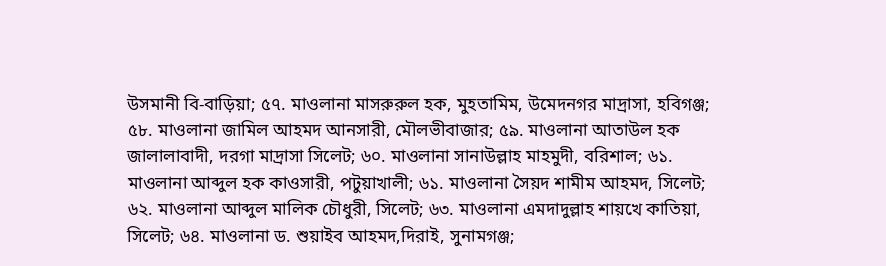উসমানী বি-বাড়িয়া; ৫৭. মাওলানা মাসরুরুল হক, মুহতামিম, উমেদনগর মাদ্রাসা, হবিগঞ্জ; ৫৮. মাওলানা জামিল আহমদ আনসারী, মৌলভীবাজার; ৫৯. মাওলানা আতাউল হক জালালাবাদী, দরগা মাদ্রাসা সিলেট; ৬০. মাওলানা সানাউল্লাহ মাহমুদী, বরিশাল; ৬১. মাওলানা আব্দুল হক কাওসারী, পটুয়াখালী; ৬১. মাওলানা সৈয়দ শামীম আহমদ, সিলেট; ৬২. মাওলানা আব্দুল মালিক চৌধুরী, সিলেট; ৬৩. মাওলানা এমদাদুল্লাহ শায়খে কাতিয়া, সিলেট; ৬৪. মাওলানা ড. শুয়াইব আহমদ,দিরাই, সুনামগঞ্জ;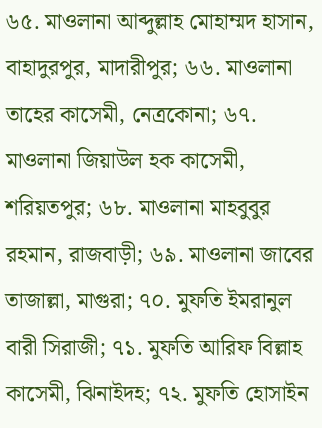৬৫. মাওলানা আব্দুল্লাহ মোহাম্মদ হাসান, বাহাদুরপুর, মাদারীপুর; ৬৬. মাওলানা তাহের কাসেমী, নেত্রকোনা; ৬৭. মাওলানা জিয়াউল হক কাসেমী, শরিয়তপুর; ৬৮. মাওলানা মাহবুবুর রহমান, রাজবাড়ী; ৬৯. মাওলানা জাবের তাজাল্লা, মাগুরা; ৭০. মুফতি ইমরানুল বারী সিরাজী; ৭১. মুফতি আরিফ বিল্লাহ কাসেমী, ঝিনাইদহ; ৭২. মুফতি হোসাইন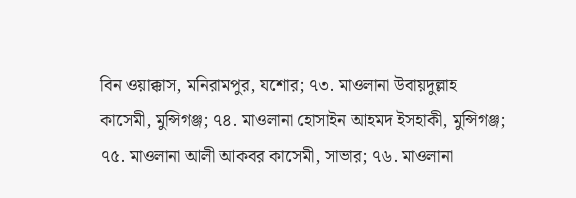বিন ওয়াক্কাস, মনিরামপুর, যশোর; ৭৩. মাওলানা উবায়দুল্লাহ কাসেমী, মুন্সিগঞ্জ; ৭৪. মাওলানা হোসাইন আহমদ ইসহাকী, মুন্সিগঞ্জ; ৭৫. মাওলানা আলী আকবর কাসেমী, সাভার; ৭৬. মাওলানা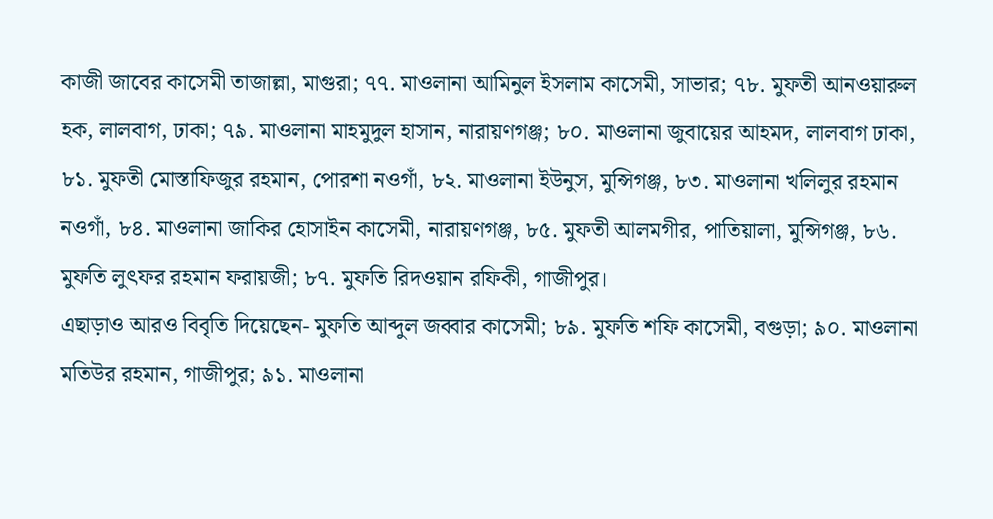কাজী জাবের কাসেমী তাজাল্লা, মাগুরা; ৭৭. মাওলানা আমিনুল ইসলাম কাসেমী, সাভার; ৭৮. মুফতী আনওয়ারুল হক, লালবাগ, ঢাকা; ৭৯. মাওলানা মাহমুদুল হাসান, নারায়ণগঞ্জ; ৮০. মাওলানা জুবায়ের আহমদ, লালবাগ ঢাকা, ৮১. মুফতী মোস্তাফিজুর রহমান, পোরশা নওগাঁ, ৮২. মাওলানা ইউনুস, মুন্সিগঞ্জ, ৮৩. মাওলানা খলিলুর রহমান নওগাঁ, ৮৪. মাওলানা জাকির হোসাইন কাসেমী, নারায়ণগঞ্জ, ৮৫. মুফতী আলমগীর, পাতিয়ালা, মুন্সিগঞ্জ, ৮৬. মুফতি লুৎফর রহমান ফরায়জী; ৮৭. মুফতি রিদওয়ান রফিকী, গাজীপুর।
এছাড়াও আরও বিবৃতি দিয়েছেন- মুফতি আব্দুল জব্বার কাসেমী; ৮৯. মুফতি শফি কাসেমী, বগুড়া; ৯০. মাওলানা মতিউর রহমান, গাজীপুর; ৯১. মাওলানা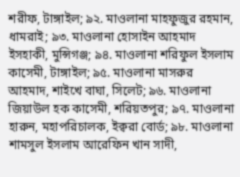শরীফ, টাঙ্গাইল; ৯২. মাওলানা মাহফুজুর রহমান, ধামরাই; ৯৩. মাওলানা হোসাইন আহমাদ ইসহাকী, মুন্সিগঞ্জ; ৯৪. মাওলানা শরিফুল ইসলাম কাসেমী, টাঙ্গাইল; ৯৫. মাওলানা মাসরুর আহমাদ, শাইখে বাঘা, সিলেট; ৯৬. মাওলানা জিয়াউল হক কাসেমী, শরিয়তপুর; ৯৭. মাওলানা হারুন, মহাপরিচালক, ইক্বরা বোর্ড; ৯৮. মাওলানা শামসুল ইসলাম আরেফিন খান সাদী,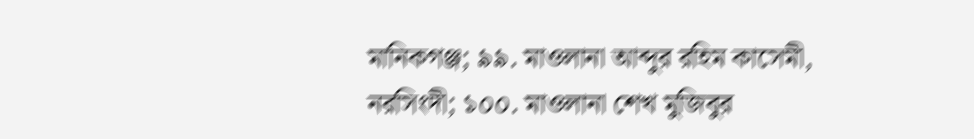মানিকগঞ্জ; ৯৯. মাওলানা আব্দুর রহিম কাসেমী, নরসিংদী; ১০০. মাওলানা শেখ মুজিবুর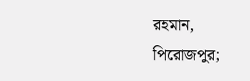রহমান, পিরোজপুর;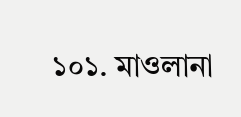১০১. মাওলানা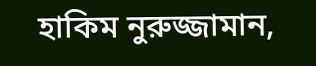হাকিম নুরুজ্জামান,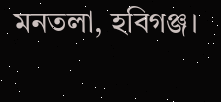মনতলা, হবিগঞ্জ।